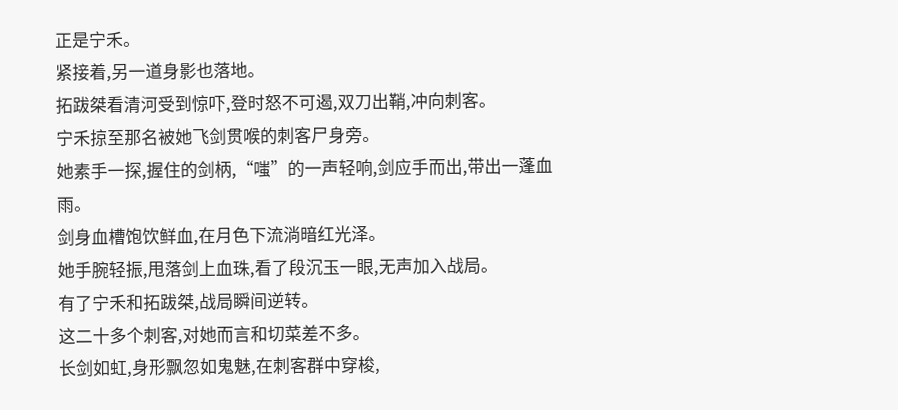正是宁禾。
紧接着,另一道身影也落地。
拓跋桀看清河受到惊吓,登时怒不可遏,双刀出鞘,冲向刺客。
宁禾掠至那名被她飞剑贯喉的刺客尸身旁。
她素手一探,握住的剑柄,“嗤”的一声轻响,剑应手而出,带出一蓬血雨。
剑身血槽饱饮鲜血,在月色下流淌暗红光泽。
她手腕轻振,甩落剑上血珠,看了段沉玉一眼,无声加入战局。
有了宁禾和拓跋桀,战局瞬间逆转。
这二十多个刺客,对她而言和切菜差不多。
长剑如虹,身形飘忽如鬼魅,在刺客群中穿梭,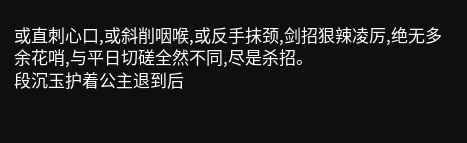或直刺心口,或斜削咽喉,或反手抹颈,剑招狠辣凌厉,绝无多余花哨,与平日切磋全然不同,尽是杀招。
段沉玉护着公主退到后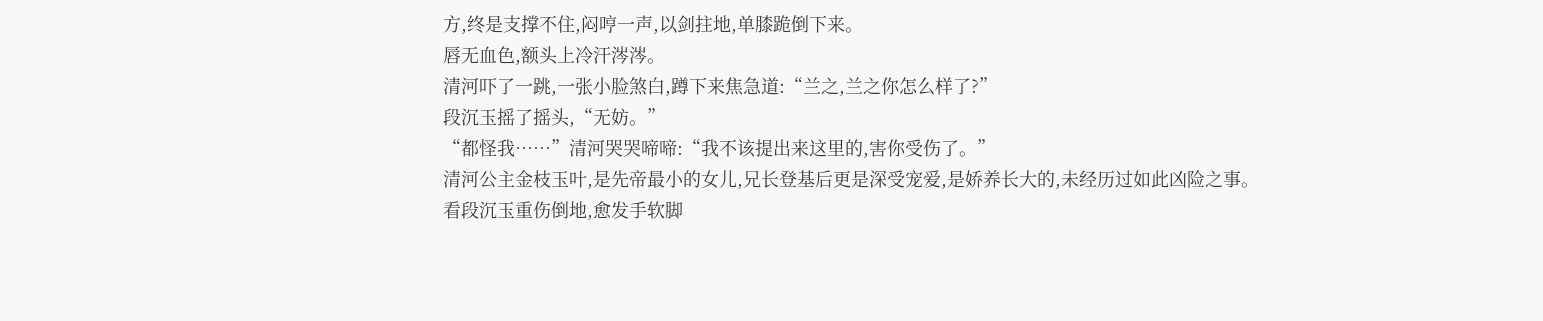方,终是支撑不住,闷哼一声,以剑拄地,单膝跪倒下来。
唇无血色,额头上冷汗涔涔。
清河吓了一跳,一张小脸煞白,蹲下来焦急道:“兰之,兰之你怎么样了?”
段沉玉摇了摇头,“无妨。”
“都怪我……”清河哭哭啼啼:“我不该提出来这里的,害你受伤了。”
清河公主金枝玉叶,是先帝最小的女儿,兄长登基后更是深受宠爱,是娇养长大的,未经历过如此凶险之事。
看段沉玉重伤倒地,愈发手软脚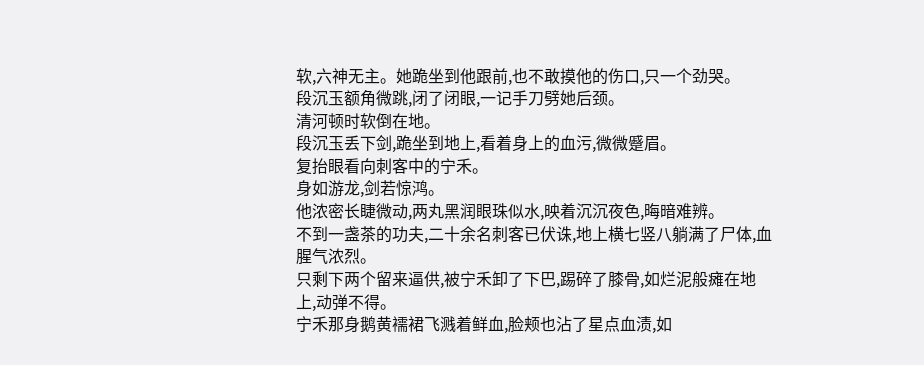软,六神无主。她跪坐到他跟前,也不敢摸他的伤口,只一个劲哭。
段沉玉额角微跳,闭了闭眼,一记手刀劈她后颈。
清河顿时软倒在地。
段沉玉丢下剑,跪坐到地上,看着身上的血污,微微蹙眉。
复抬眼看向刺客中的宁禾。
身如游龙,剑若惊鸿。
他浓密长睫微动,两丸黑润眼珠似水,映着沉沉夜色,晦暗难辨。
不到一盏茶的功夫,二十余名刺客已伏诛,地上横七竖八躺满了尸体,血腥气浓烈。
只剩下两个留来逼供,被宁禾卸了下巴,踢碎了膝骨,如烂泥般瘫在地上,动弹不得。
宁禾那身鹅黄襦裙飞溅着鲜血,脸颊也沾了星点血渍,如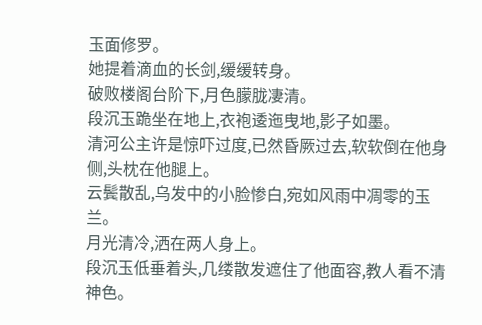玉面修罗。
她提着滴血的长剑,缓缓转身。
破败楼阁台阶下,月色朦胧凄清。
段沉玉跪坐在地上,衣袍逶迤曳地,影子如墨。
清河公主许是惊吓过度,已然昏厥过去,软软倒在他身侧,头枕在他腿上。
云鬓散乱,乌发中的小脸惨白,宛如风雨中凋零的玉兰。
月光清冷,洒在两人身上。
段沉玉低垂着头,几缕散发遮住了他面容,教人看不清神色。